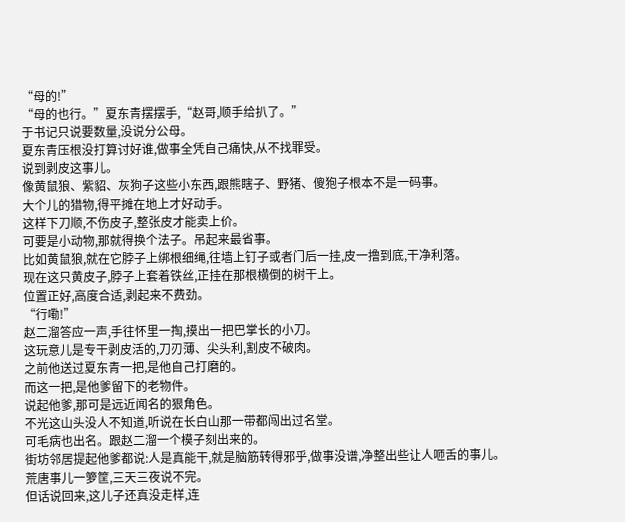“母的!”
“母的也行。”夏东青摆摆手,“赵哥,顺手给扒了。”
于书记只说要数量,没说分公母。
夏东青压根没打算讨好谁,做事全凭自己痛快,从不找罪受。
说到剥皮这事儿。
像黄鼠狼、紫貂、灰狗子这些小东西,跟熊瞎子、野猪、傻狍子根本不是一码事。
大个儿的猎物,得平摊在地上才好动手。
这样下刀顺,不伤皮子,整张皮才能卖上价。
可要是小动物,那就得换个法子。吊起来最省事。
比如黄鼠狼,就在它脖子上绑根细绳,往墙上钉子或者门后一挂,皮一撸到底,干净利落。
现在这只黄皮子,脖子上套着铁丝,正挂在那根横倒的树干上。
位置正好,高度合适,剥起来不费劲。
“行嘞!”
赵二溜答应一声,手往怀里一掏,摸出一把巴掌长的小刀。
这玩意儿是专干剥皮活的,刀刃薄、尖头利,割皮不破肉。
之前他送过夏东青一把,是他自己打磨的。
而这一把,是他爹留下的老物件。
说起他爹,那可是远近闻名的狠角色。
不光这山头没人不知道,听说在长白山那一带都闯出过名堂。
可毛病也出名。跟赵二溜一个模子刻出来的。
街坊邻居提起他爹都说:人是真能干,就是脑筋转得邪乎,做事没谱,净整出些让人咂舌的事儿。
荒唐事儿一箩筐,三天三夜说不完。
但话说回来,这儿子还真没走样,连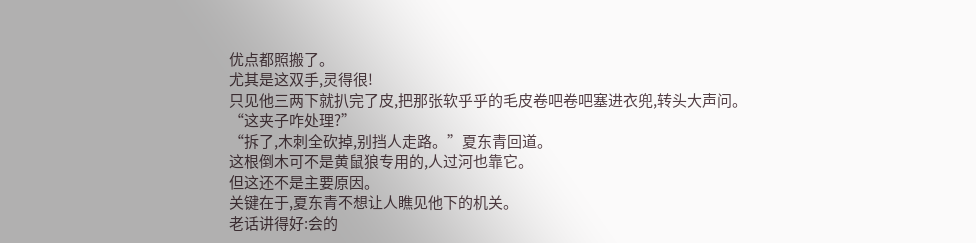优点都照搬了。
尤其是这双手,灵得很!
只见他三两下就扒完了皮,把那张软乎乎的毛皮卷吧卷吧塞进衣兜,转头大声问。
“这夹子咋处理?”
“拆了,木刺全砍掉,别挡人走路。”夏东青回道。
这根倒木可不是黄鼠狼专用的,人过河也靠它。
但这还不是主要原因。
关键在于,夏东青不想让人瞧见他下的机关。
老话讲得好:会的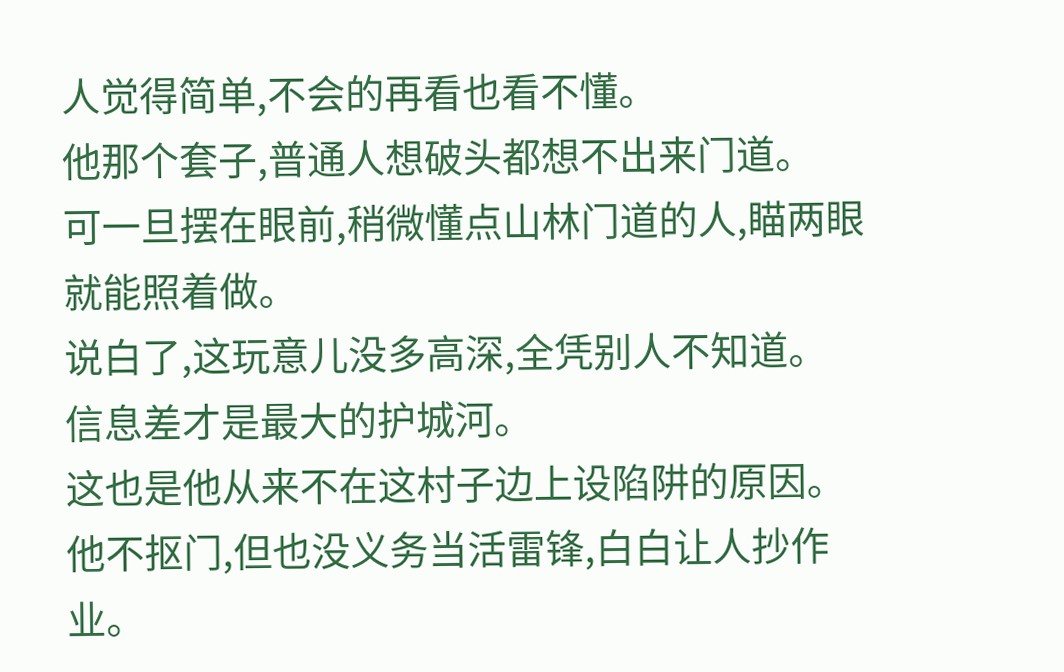人觉得简单,不会的再看也看不懂。
他那个套子,普通人想破头都想不出来门道。
可一旦摆在眼前,稍微懂点山林门道的人,瞄两眼就能照着做。
说白了,这玩意儿没多高深,全凭别人不知道。
信息差才是最大的护城河。
这也是他从来不在这村子边上设陷阱的原因。
他不抠门,但也没义务当活雷锋,白白让人抄作业。